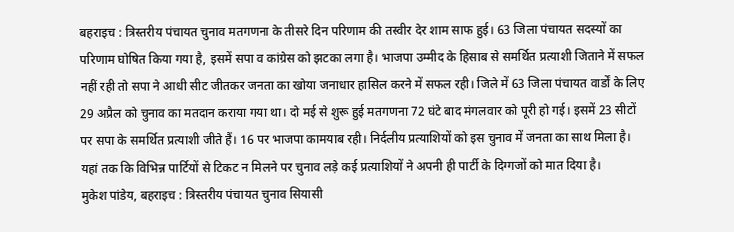बहराइच : त्रिस्तरीय पंचायत चुनाव मतगणना के तीसरे दिन परिणाम की तस्वीर देर शाम साफ हुई। 63 जिला पंचायत सदस्यों का परिणाम घोषित किया गया है, इसमें सपा व कांग्रेस को झटका लगा है। भाजपा उम्मीद के हिसाब से समर्थित प्रत्याशी जिताने में सफल नहीं रही तो सपा ने आधी सीट जीतकर जनता का खोया जनाधार हासिल करने में सफल रही। जिले में 63 जिला पंचायत वार्डों के लिए 29 अप्रैल को चुनाव का मतदान कराया गया था। दो मई से शुरू हुई मतगणना 72 घंटे बाद मंगलवार को पूरी हो गई। इसमें 23 सीटों पर सपा के समर्थित प्रत्याशी जीते हैं। 16 पर भाजपा कामयाब रही। निर्दलीय प्रत्याशियों को इस चुनाव में जनता का साथ मिला है। यहां तक कि विभिन्न पार्टियों से टिकट न मिलने पर चुनाव लड़े कई प्रत्याशियों ने अपनी ही पार्टी के दिग्गजों को मात दिया है।
मुकेश पांडेय, बहराइच : त्रिस्तरीय पंचायत चुनाव सियासी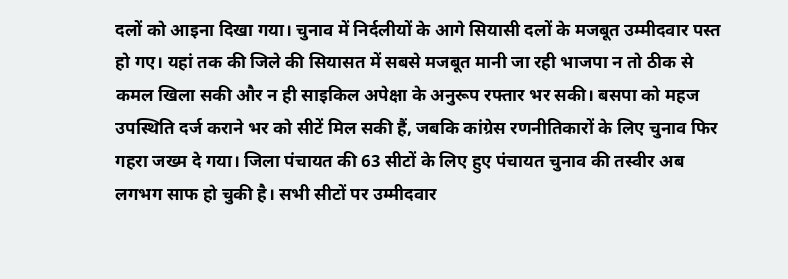दलों को आइना दिखा गया। चुनाव में निर्दलीयों के आगे सियासी दलों के मजबूत उम्मीदवार पस्त हो गए। यहां तक की जिले की सियासत में सबसे मजबूत मानी जा रही भाजपा न तो ठीक से कमल खिला सकी और न ही साइकिल अपेक्षा के अनुरूप रफ्तार भर सकी। बसपा को महज उपस्थिति दर्ज कराने भर को सीटें मिल सकी हैं, जबकि कांग्रेस रणनीतिकारों के लिए चुनाव फिर गहरा जख्म दे गया। जिला पंचायत की 63 सीटों के लिए हुए पंचायत चुनाव की तस्वीर अब लगभग साफ हो चुकी है। सभी सीटों पर उम्मीदवार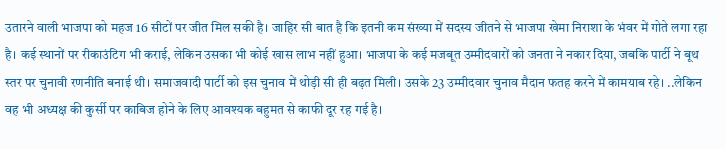उतारने वाली भाजपा को महज 16 सीटों पर जीत मिल सकी है। जाहिर सी बात है कि इतनी कम संख्या में सदस्य जीतने से भाजपा खेमा निराशा के भंवर में गोते लगा रहा है। कई स्थानों पर रीकाउंटिग भी कराई, लेकिन उसका भी कोई खास लाभ नहीं हुआ। भाजपा के कई मजबूत उम्मीदवारों को जनता ने नकार दिया, जबकि पार्टी ने बूथ स्तर पर चुनावी रणनीति बनाई थी। समाजवादी पार्टी को इस चुनाव में थोड़ी सी ही बढ़त मिली। उसके 23 उम्मीदवार चुनाव मैदान फतह करने में कामयाब रहे। ..लेकिन वह भी अध्यक्ष की कुर्सी पर काबिज होने के लिए आवश्यक बहुमत से काफी दूर रह गई है।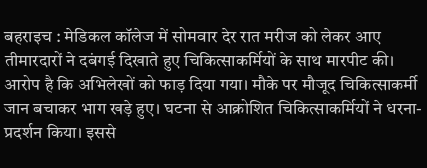बहराइच : मेडिकल कॉलेज में सोमवार देर रात मरीज को लेकर आए तीमारदारों ने दबंगई दिखाते हुए चिकित्साकर्मियों के साथ मारपीट की। आरोप है कि अभिलेखों को फाड़ दिया गया। मौके पर मौजूद चिकित्साकर्मी जान बचाकर भाग खड़े हुए। घटना से आक्रोशित चिकित्साकर्मियों ने धरना-प्रदर्शन किया। इससे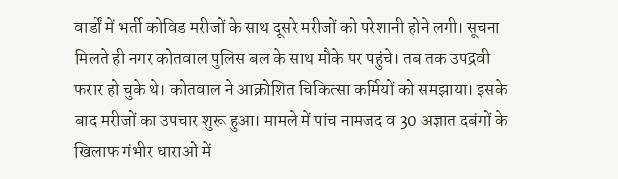वार्डों में भर्ती कोविड मरीजों के साथ दूसरे मरीजों को परेशानी होने लगी। सूचना मिलते ही नगर कोतवाल पुलिस बल के साथ मौके पर पहुंचे। तब तक उपद्रवी फरार हो चुके थे। कोतवाल ने आक्रोशित चिकित्सा कर्मियों को समझाया। इसके बाद मरीजों का उपचार शुरू हुआ। मामले में पांच नामजद व 30 अज्ञात दबंगों के खिलाफ गंभीर धाराओं में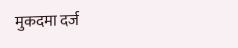मुकदमा दर्ज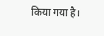किया गया है।